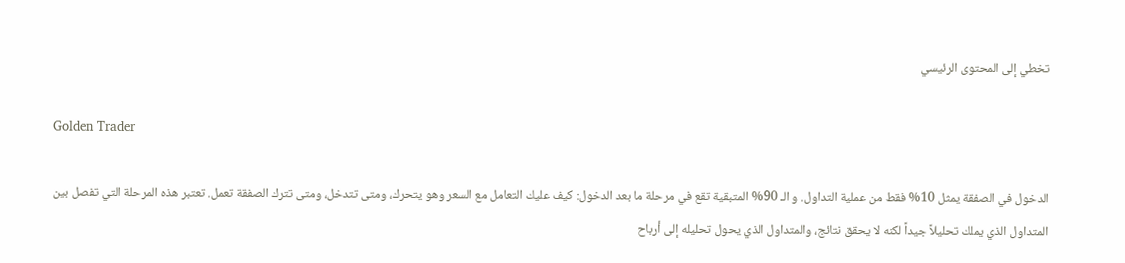تخطي إلى المحتوى الرئيسي

Golden Trader

الدخول في الصفقة يمثل 10% فقط من عملية التداول. و الـ 90% المتبقية تقع في مرحلة ما بعد الدخول: كيف عليك التعامل مع السعر وهو يتحرك، ومتى تتدخل، ومتى تترك الصفقة تعمل. تعتبر هذه المرحلة التي تفصل بين المتداول الذي يملك تحليلاً جيداً لكنه لا يحقق نتائج، والمتداول الذي يحول تحليله إلى أرباح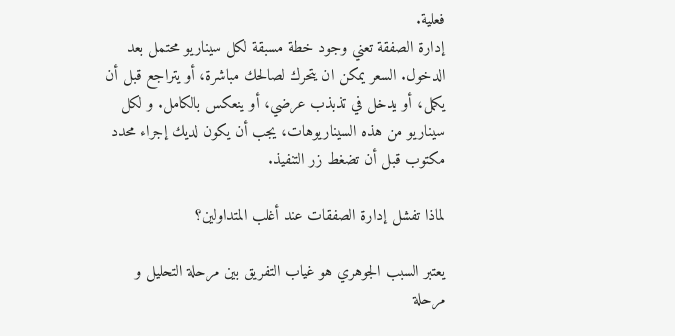فعلية.
إدارة الصفقة تعني وجود خطة مسبقة لكل سيناريو محتمل بعد الدخول. السعر يمكن ان يتحرك لصالحك مباشرة، أو يتراجع قبل أن يكمل، أو يدخل في تذبذب عرضي، أو ينعكس بالكامل. و لكل سيناريو من هذه السيناريوهات، يجب أن يكون لديك إجراء محدد مكتوب قبل أن تضغط زر التنفيذ.

لماذا تفشل إدارة الصفقات عند أغلب المتداولين؟

يعتبر السبب الجوهري هو غياب التفريق بين مرحلة التحليل و مرحلة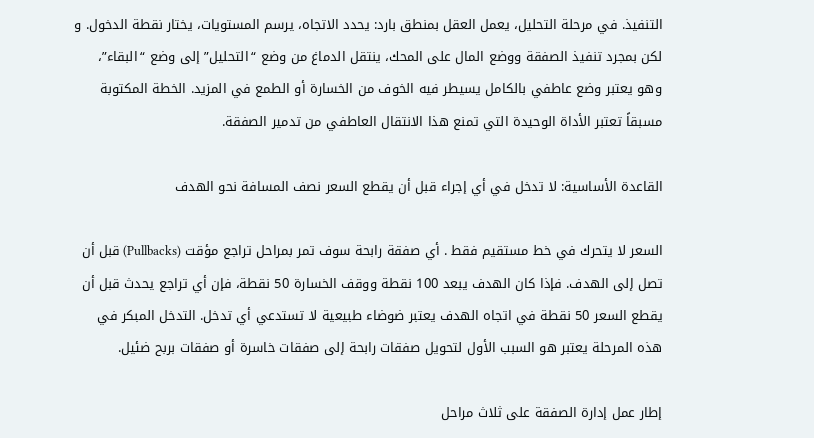التنفيذ. في مرحلة التحليل، يعمل العقل بمنطق بارد: يحدد الاتجاه، يرسم المستويات، يختار نقطة الدخول. و لكن بمجرد تنفيذ الصفقة ووضع المال على المحك، ينتقل الدماغ من وضع “التحليل” إلى وضع “البقاء”، وهو يعتبر وضع عاطفي بالكامل يسيطر فيه الخوف من الخسارة أو الطمع في المزيد. الخطة المكتوبة مسبقاً تعتبر الأداة الوحيدة التي تمنع هذا الانتقال العاطفي من تدمير الصفقة.

القاعدة الأساسية: لا تدخل في أي إجراء قبل أن يقطع السعر نصف المسافة نحو الهدف

السعر لا يتحرك في خط مستقيم فقط . أي صفقة رابحة سوف تمر بمراحل تراجع مؤقت (Pullbacks) قبل أن تصل إلى الهدف. فإذا كان الهدف يبعد 100 نقطة ووقف الخسارة 50 نقطة، فإن أي تراجع يحدث قبل أن يقطع السعر 50 نقطة في اتجاه الهدف يعتبر ضوضاء طبيعية لا تستدعي أي تدخل. التدخل المبكر في هذه المرحلة يعتبر هو السبب الأول لتحويل صفقات رابحة إلى صفقات خاسرة أو صفقات بربح ضئيل.

إطار عمل إدارة الصفقة على ثلاث مراحل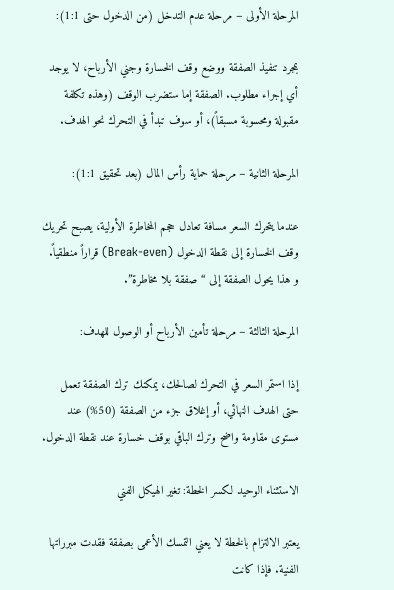المرحلة الأولى – مرحلة عدم التدخل (من الدخول حتى 1:1):

بمجرد تنفيذ الصفقة ووضع وقف الخسارة وجني الأرباح، لا يوجد أي إجراء مطلوب. الصفقة إما ستضرب الوقف (وهذه تكلفة مقبولة ومحسوبة مسبقاً)، أو سوف تبدأ في التحرك نحو الهدف.

المرحلة الثانية – مرحلة حماية رأس المال (بعد تحقيق 1:1):

عندما يتحرك السعر مسافة تعادل حجم المخاطرة الأولية، يصبح تحريك وقف الخسارة إلى نقطة الدخول (Break-even) قراراً منطقياً. و هذا يحول الصفقة إلى “صفقة بلا مخاطرة”.

المرحلة الثالثة – مرحلة تأمين الأرباح أو الوصول للهدف:

إذا استمر السعر في التحرك لصالحك، يمكنك ترك الصفقة تعمل حتى الهدف النهائي، أو إغلاق جزء من الصفقة (50%) عند مستوى مقاومة واضح وترك الباقي بوقف خسارة عند نقطة الدخول.

الاستثناء الوحيد لكسر الخطة: تغير الهيكل الفني

يعتبر الالتزام بالخطة لا يعني التمسك الأعمى بصفقة فقدت مبرراتها الفنية. فإذا كانت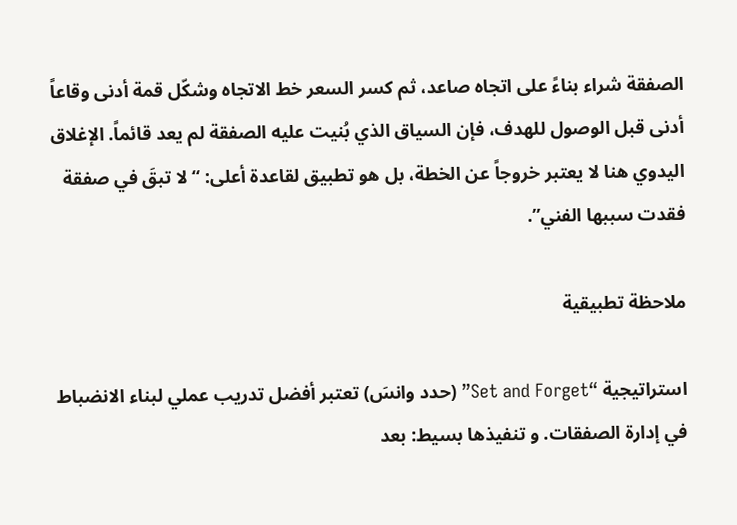الصفقة شراء بناءً على اتجاه صاعد، ثم كسر السعر خط الاتجاه وشكّل قمة أدنى وقاعاً أدنى قبل الوصول للهدف، فإن السياق الذي بُنيت عليه الصفقة لم يعد قائماً. الإغلاق اليدوي هنا لا يعتبر خروجاً عن الخطة، بل هو تطبيق لقاعدة أعلى: “لا تبقَ في صفقة فقدت سببها الفني”.

ملاحظة تطبيقية

استراتيجية “Set and Forget” (حدد وانسَ) تعتبر أفضل تدريب عملي لبناء الانضباط في إدارة الصفقات. و تنفيذها بسيط: بعد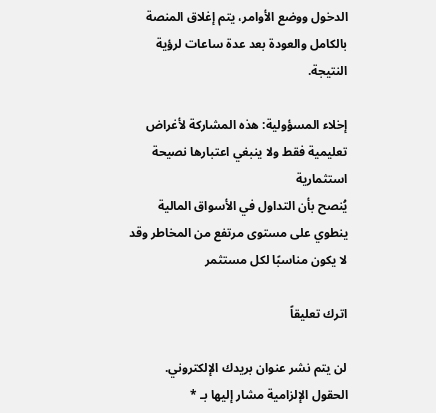الدخول ووضع الأوامر، يتم إغلاق المنصة بالكامل والعودة بعد عدة ساعات لرؤية النتيجة.

إخلاء المسؤولية: هذه المشاركة لأغراض تعليمية فقط ولا ينبغي اعتبارها نصيحة استثمارية
يُنصح بأن التداول في الأسواق المالية ينطوي على مستوى مرتفع من المخاطر وقد لا يكون مناسبًا لكل مستثمر

اترك تعليقاً

لن يتم نشر عنوان بريدك الإلكتروني. الحقول الإلزامية مشار إليها بـ *